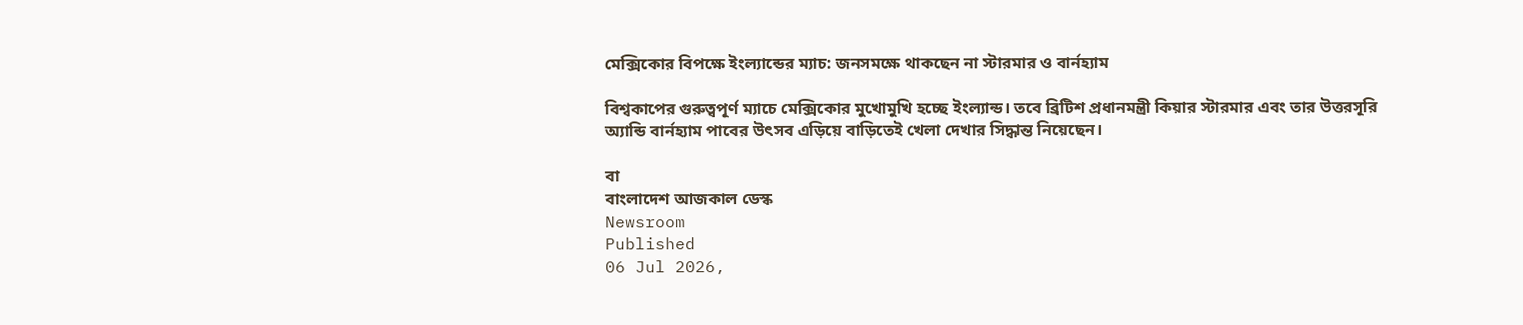মেক্সিকোর বিপক্ষে ইংল্যান্ডের ম্যাচ: জনসমক্ষে থাকছেন না স্টারমার ও বার্নহ্যাম

বিশ্বকাপের গুরুত্বপূর্ণ ম্যাচে মেক্সিকোর মুখোমুখি হচ্ছে ইংল্যান্ড। তবে ব্রিটিশ প্রধানমন্ত্রী কিয়ার স্টারমার এবং তার উত্তরসূরি অ্যান্ডি বার্নহ্যাম পাবের উৎসব এড়িয়ে বাড়িতেই খেলা দেখার সিদ্ধান্ত নিয়েছেন।

বা
বাংলাদেশ আজকাল ডেস্ক
Newsroom
Published
06 Jul 2026,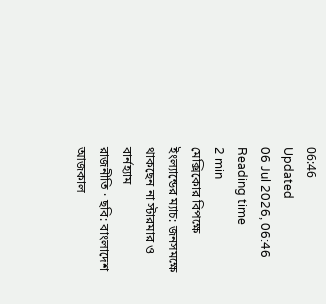06:46
Updated
06 Jul 2026, 06:46
Reading time
2 min
মেক্সিকোর বিপক্ষে ইংল্যান্ডের ম্যাচ: জনসমক্ষে থাকছেন না স্টারমার ও বার্নহ্যাম
রাজনীতি · ছবি: বাংলাদেশ আজকাল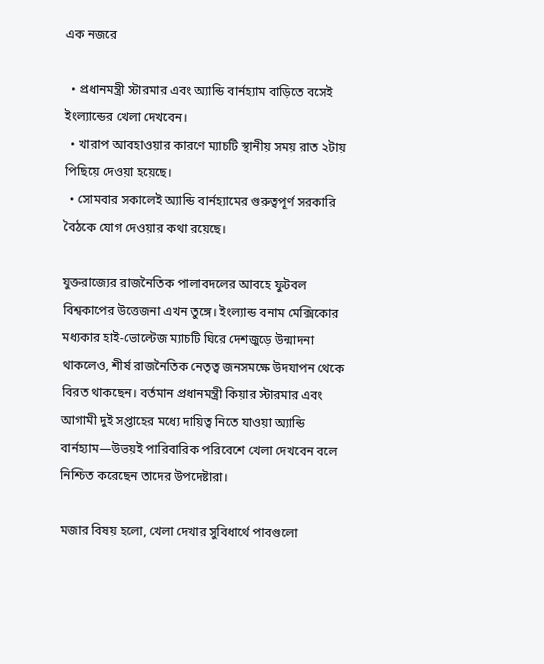এক নজরে

  • প্রধানমন্ত্রী স্টারমার এবং অ্যান্ডি বার্নহ্যাম বাড়িতে বসেই ইংল্যান্ডের খেলা দেখবেন।
  • খারাপ আবহাওয়ার কারণে ম্যাচটি স্থানীয় সময় রাত ২টায় পিছিয়ে দেওয়া হয়েছে।
  • সোমবার সকালেই অ্যান্ডি বার্নহ্যামের গুরুত্বপূর্ণ সরকারি বৈঠকে যোগ দেওয়ার কথা রয়েছে।

যুক্তরাজ্যের রাজনৈতিক পালাবদলের আবহে ফুটবল বিশ্বকাপের উত্তেজনা এখন তুঙ্গে। ইংল্যান্ড বনাম মেক্সিকোর মধ্যকার হাই-ভোল্টেজ ম্যাচটি ঘিরে দেশজুড়ে উন্মাদনা থাকলেও, শীর্ষ রাজনৈতিক নেতৃত্ব জনসমক্ষে উদযাপন থেকে বিরত থাকছেন। বর্তমান প্রধানমন্ত্রী কিয়ার স্টারমার এবং আগামী দুই সপ্তাহের মধ্যে দায়িত্ব নিতে যাওয়া অ্যান্ডি বার্নহ্যাম—উভয়ই পারিবারিক পরিবেশে খেলা দেখবেন বলে নিশ্চিত করেছেন তাদের উপদেষ্টারা।

মজার বিষয় হলো, খেলা দেখার সুবিধার্থে পাবগুলো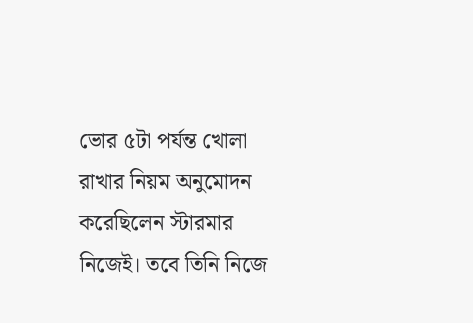ভোর ৫টা পর্যন্ত খোলা রাখার নিয়ম অনুমোদন করেছিলেন স্টারমার নিজেই। তবে তিনি নিজে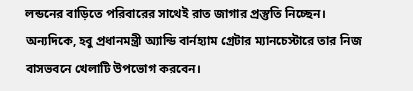লন্ডনের বাড়িতে পরিবারের সাথেই রাত জাগার প্রস্তুতি নিচ্ছেন। অন্যদিকে, হবু প্রধানমন্ত্রী অ্যান্ডি বার্নহ্যাম গ্রেটার ম্যানচেস্টারে তার নিজ বাসভবনে খেলাটি উপভোগ করবেন।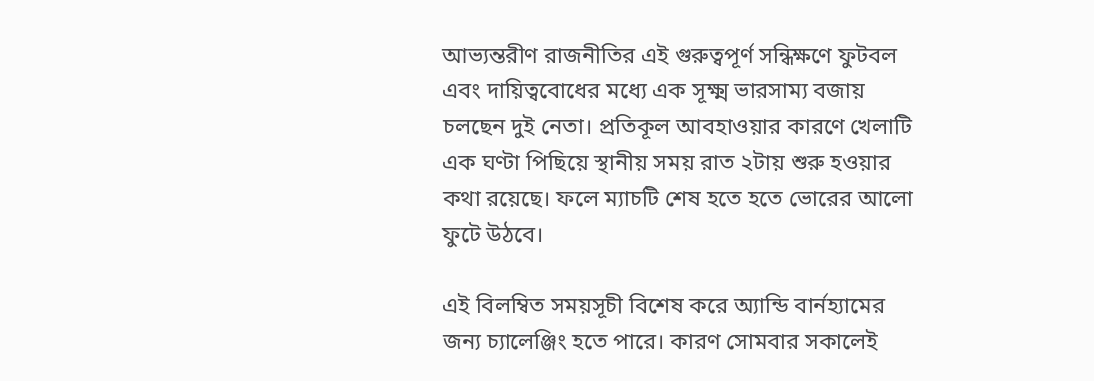আভ্যন্তরীণ রাজনীতির এই গুরুত্বপূর্ণ সন্ধিক্ষণে ফুটবল এবং দায়িত্ববোধের মধ্যে এক সূক্ষ্ম ভারসাম্য বজায় চলছেন দুই নেতা। প্রতিকূল আবহাওয়ার কারণে খেলাটি এক ঘণ্টা পিছিয়ে স্থানীয় সময় রাত ২টায় শুরু হওয়ার কথা রয়েছে। ফলে ম্যাচটি শেষ হতে হতে ভোরের আলো ফুটে উঠবে।

এই বিলম্বিত সময়সূচী বিশেষ করে অ্যান্ডি বার্নহ্যামের জন্য চ্যালেঞ্জিং হতে পারে। কারণ সোমবার সকালেই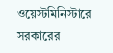ওয়েস্টমিনিস্টারে সরকারের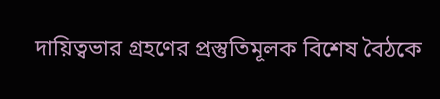দায়িত্বভার গ্রহণের প্রস্তুতিমূলক বিশেষ বৈঠকে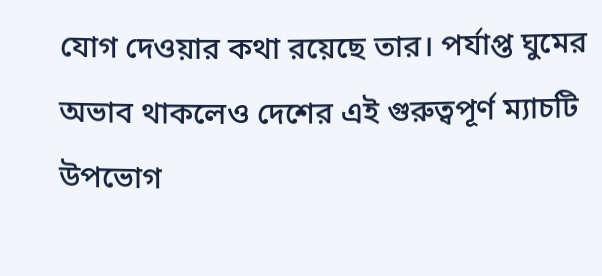যোগ দেওয়ার কথা রয়েছে তার। পর্যাপ্ত ঘুমের অভাব থাকলেও দেশের এই গুরুত্বপূর্ণ ম্যাচটি উপভোগ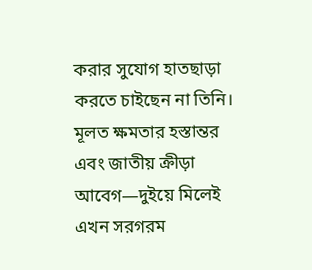করার সুযোগ হাতছাড়া করতে চাইছেন না তিনি। মূলত ক্ষমতার হস্তান্তর এবং জাতীয় ক্রীড়া আবেগ—দুইয়ে মিলেই এখন সরগরম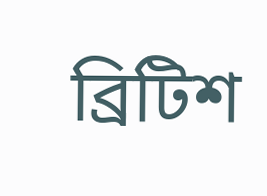ব্রিটিশ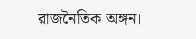রাজনৈতিক অঙ্গন।